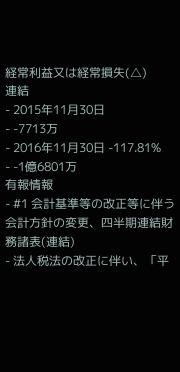経常利益又は経常損失(△)
連結
- 2015年11月30日
- -7713万
- 2016年11月30日 -117.81%
- -1億6801万
有報情報
- #1 会計基準等の改正等に伴う会計方針の変更、四半期連結財務諸表(連結)
- 法人税法の改正に伴い、「平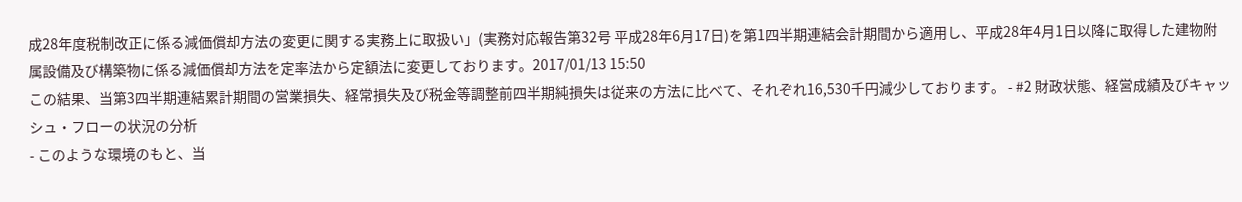成28年度税制改正に係る減価償却方法の変更に関する実務上に取扱い」(実務対応報告第32号 平成28年6月17日)を第1四半期連結会計期間から適用し、平成28年4月1日以降に取得した建物附属設備及び構築物に係る減価償却方法を定率法から定額法に変更しております。2017/01/13 15:50
この結果、当第3四半期連結累計期間の営業損失、経常損失及び税金等調整前四半期純損失は従来の方法に比べて、それぞれ16,530千円減少しております。 - #2 財政状態、経営成績及びキャッシュ・フローの状況の分析
- このような環境のもと、当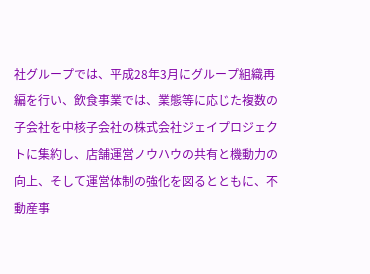社グループでは、平成28年3月にグループ組織再編を行い、飲食事業では、業態等に応じた複数の子会社を中核子会社の株式会社ジェイプロジェクトに集約し、店舗運営ノウハウの共有と機動力の向上、そして運営体制の強化を図るとともに、不動産事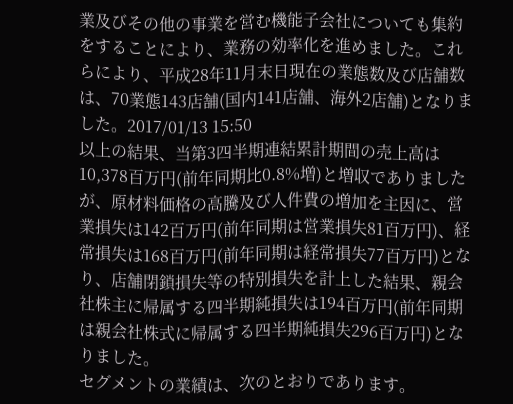業及びその他の事業を営む機能子会社についても集約をすることにより、業務の効率化を進めました。これらにより、平成28年11月末日現在の業態数及び店舗数は、70業態143店舗(国内141店舗、海外2店舗)となりました。2017/01/13 15:50
以上の結果、当第3四半期連結累計期間の売上高は10,378百万円(前年同期比0.8%増)と増収でありましたが、原材料価格の高騰及び人件費の増加を主因に、営業損失は142百万円(前年同期は営業損失81百万円)、経常損失は168百万円(前年同期は経常損失77百万円)となり、店舗閉鎖損失等の特別損失を計上した結果、親会社株主に帰属する四半期純損失は194百万円(前年同期は親会社株式に帰属する四半期純損失296百万円)となりました。
セグメントの業績は、次のとおりであります。